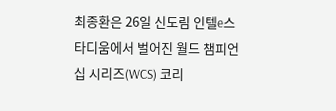최종환은 26일 신도림 인텔e스타디움에서 벌어진 월드 챔피언십 시리즈(WCS) 코리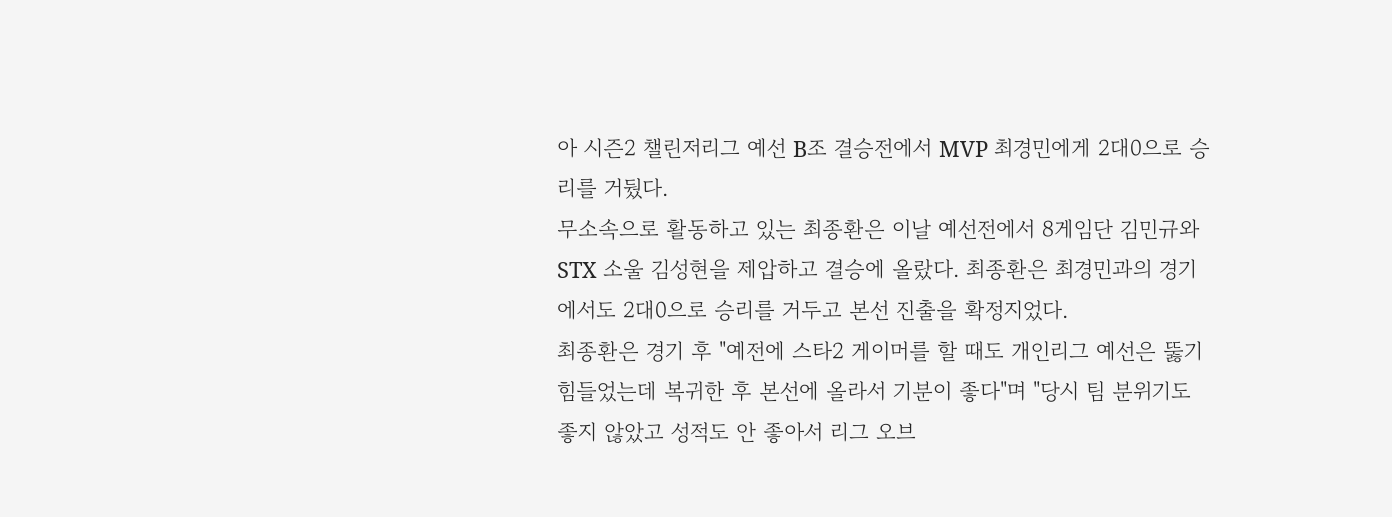아 시즌2 챌린저리그 예선 B조 결승전에서 MVP 최경민에게 2대0으로 승리를 거뒀다.
무소속으로 활동하고 있는 최종환은 이날 예선전에서 8게임단 김민규와 STX 소울 김성현을 제압하고 결승에 올랐다. 최종환은 최경민과의 경기에서도 2대0으로 승리를 거두고 본선 진출을 확정지었다.
최종환은 경기 후 "예전에 스타2 게이머를 할 때도 개인리그 예선은 뚫기 힘들었는데 복귀한 후 본선에 올라서 기분이 좋다"며 "당시 팀 분위기도 좋지 않았고 성적도 안 좋아서 리그 오브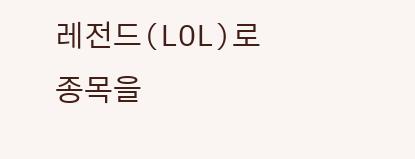레전드(LOL)로 종목을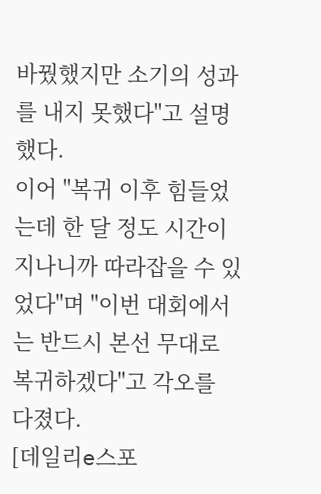바꿨했지만 소기의 성과를 내지 못했다"고 설명했다.
이어 "복귀 이후 힘들었는데 한 달 정도 시간이 지나니까 따라잡을 수 있었다"며 "이번 대회에서는 반드시 본선 무대로 복귀하겠다"고 각오를 다졌다.
[데일리e스포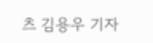츠 김용우 기자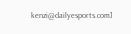kenzi@dailyesports.com]